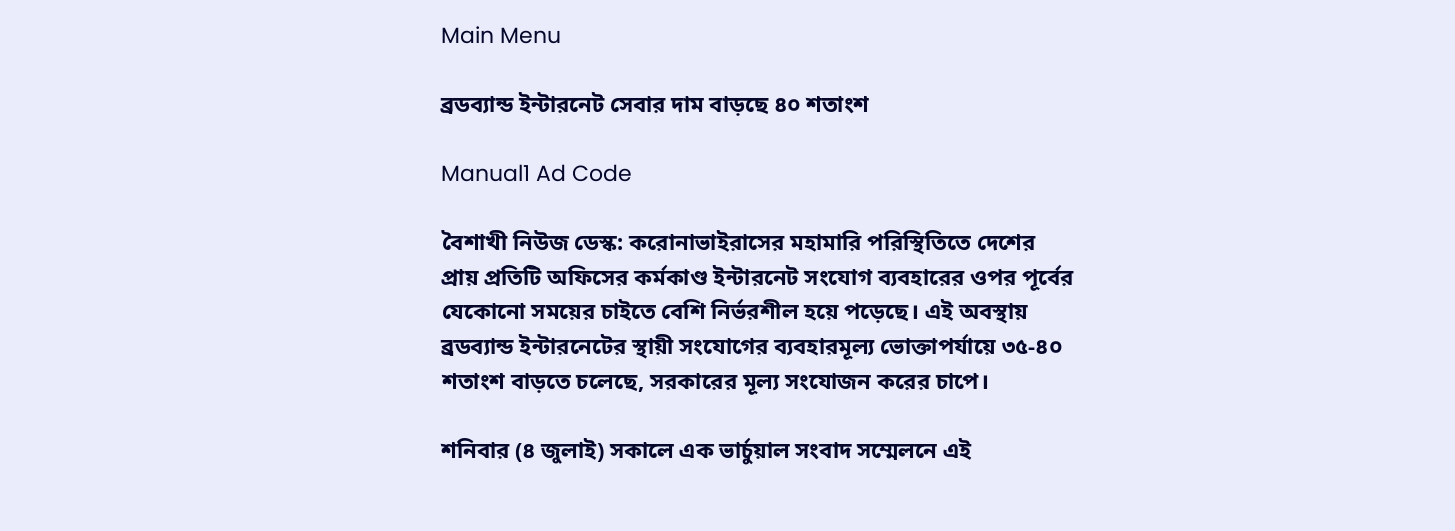Main Menu

ব্রডব্যান্ড ইন্টারনেট সেবার দাম বাড়ছে ৪০ শতাংশ

Manual1 Ad Code

বৈশাখী নিউজ ডেস্ক: করোনাভাইরাসের মহামারি পরিস্থিতিতে দেশের প্রায় প্রতিটি অফিসের কর্মকাণ্ড ইন্টারনেট সংযোগ ব্যবহারের ওপর পূর্বের যেকোনো সময়ের চাইতে বেশি নির্ভরশীল হয়ে পড়েছে। এই অবস্থায় ব্রডব্যান্ড ইন্টারনেটের স্থায়ী সংযোগের ব্যবহারমূল্য ভোক্তাপর্যায়ে ৩৫-৪০ শতাংশ বাড়তে চলেছে, সরকারের মূল্য সংযোজন করের চাপে।

শনিবার (৪ জুলাই) সকালে এক ভার্চুয়াল সংবাদ সম্মেলনে এই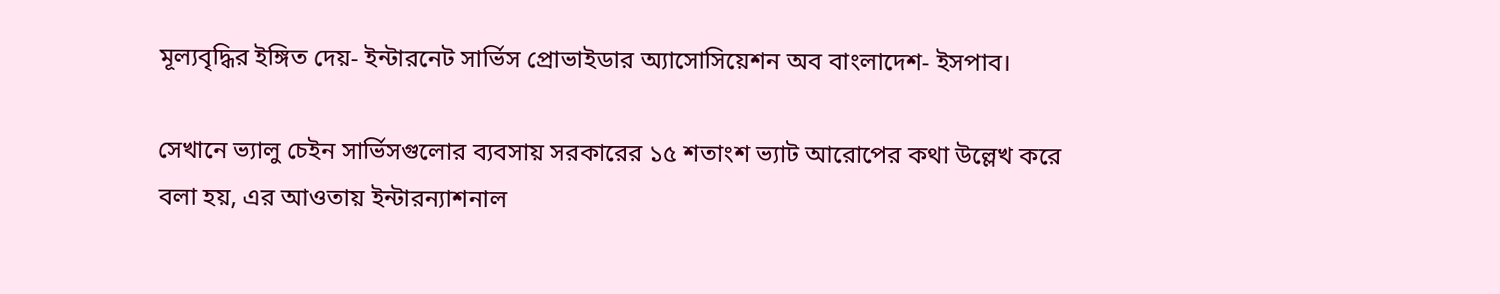মূল্যবৃদ্ধির ইঙ্গিত দেয়- ইন্টারনেট সার্ভিস প্রোভাইডার অ্যাসোসিয়েশন অব বাংলাদেশ- ইসপাব।

সেখানে ভ্যালু চেইন সার্ভিসগুলোর ব্যবসায় সরকারের ১৫ শতাংশ ভ্যাট আরোপের কথা উল্লেখ করে বলা হয়, এর আওতায় ইন্টারন্যাশনাল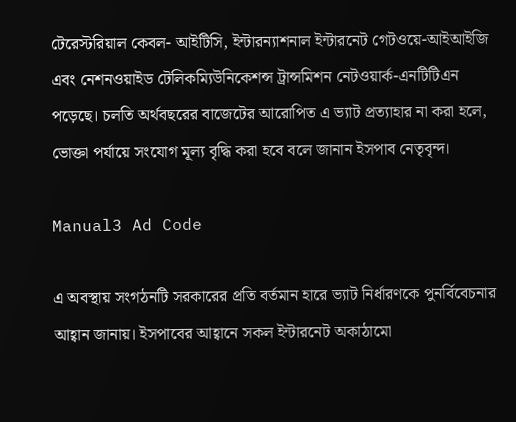টেরেস্টরিয়াল কেবল- আইটিসি, ইন্টারন্যাশনাল ইন্টারনেট গেটওয়ে-আইআইজি এবং নেশনওয়াইড টেলিকম্যিউনিকেশন্স ট্রান্সমিশন নেটওয়ার্ক-এনটিটিএন পড়েছে। চলতি অর্থবছরের বাজেটের আরোপিত এ ভ্যাট প্রত্যাহার না করা হলে, ভোক্তা পর্যায়ে সংযোগ মূল্য বৃদ্ধি করা হবে বলে জানান ইসপাব নেতৃবৃন্দ।

Manual3 Ad Code

এ অবস্থায় সংগঠনটি সরকারের প্রতি বর্তমান হারে ভ্যাট নির্ধারণকে পুনর্বিবেচনার আহ্বান জানায়। ইসপাবের আহ্বানে সকল ইন্টারনেট অকাঠামো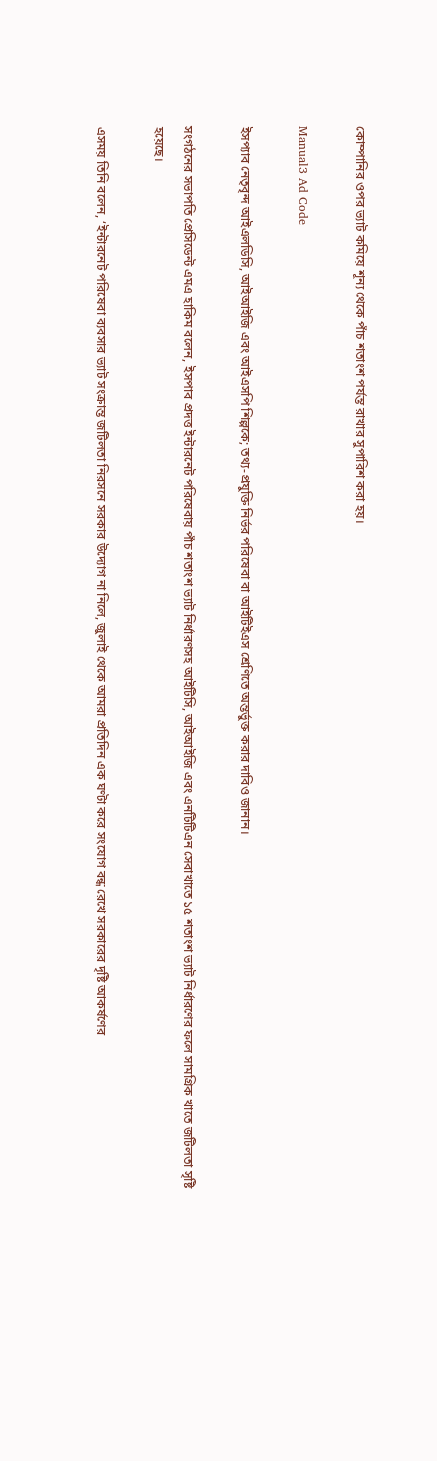কোম্পানির ওপর ভ্যাট কমিয়ে শূন্য থেকে পাঁচ শতাংশ পর্যন্ত রাখার সুপারিশ করা হয়।

Manual3 Ad Code

ইসপ্যাব নেতৃবৃন্দ আইএলডিসি, আইআইজি এবং আইএসপি শিল্পকে; তথ্য-প্রযুক্তি নির্ভর পরিষেবা বা আইটিইএস শ্রেণিতে অন্তর্ভুক্ত করার দাবিও জানান।

সংগঠনের সভাপতি প্রেসিডেন্ট এমএ হাকিম বলেন, ইসপাব প্রদত্ত ইন্টারনেট পরিষেবায় পাঁচ শতাংশ ভ্যাট নির্ধারণসহ আইটিসি, আইআইজি এবং এনটিটিএন সেবাখাতে ১৫ শতাংশ ভ্যাট নির্ধারণের ফলে সামগ্রিক খাতে জটিলতা সৃষ্টি হয়েছে।

এসময় তিনি বলেন, ‘ইন্টারনেট পরিষেবা ব্যবসার ভ্যাট সংক্রান্ত জটিলতা নিরসনে সরকার উদ্যোগ না নিলে, জুলাই থেকে আমরা প্রতিদিন এক ঘণ্টা করে সংযোগ বন্ধ রেখে সরকারের দৃষ্টি আকর্ষণের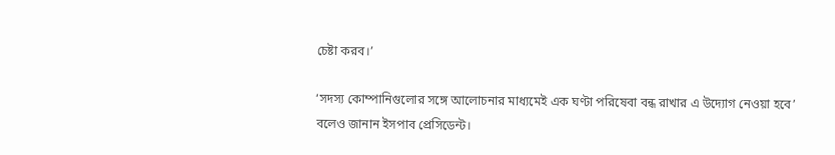চেষ্টা করব।’

‘সদস্য কোম্পানিগুলোর সঙ্গে আলোচনার মাধ্যমেই এক ঘণ্টা পরিষেবা বন্ধ রাখার এ উদ্যোগ নেওয়া হবে’ বলেও জানান ইসপাব প্রেসিডেন্ট।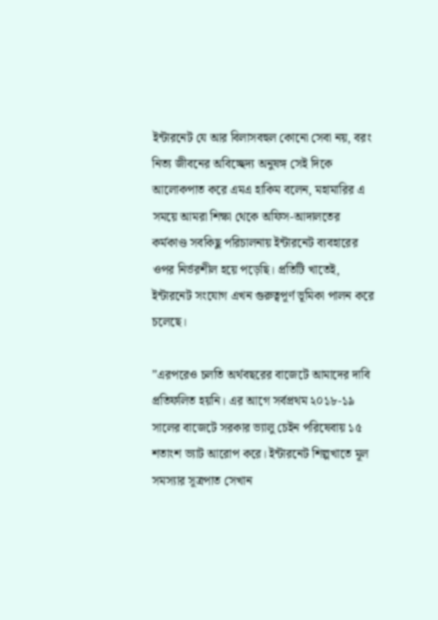ইন্টারনেট যে আর বিলাসবহুল কোনো সেবা নয়, বরং নিত্য জীবনের অবিচ্ছেদ্য অনুষঙ্গ সেই দিকে আলোকপাত করে এমএ হাকিম বলেন, মহামারির এ সময়ে আমরা শিক্ষা থেকে অফিস-আদালতের কর্মকাণ্ড সবকিছু পরিচালনায় ইন্টারনেট ব্যবহারের ওপর নির্ভরশীল হয়ে পড়েছি। প্রতিটি খাতেই, ইন্টারনেট সংযোগ এখন গুরুত্বপূর্ণ ভূমিকা পালন করে চলেছে।

”এরপরেও চলতি অর্থবছরের বাজেটে আমাদের দাবি প্রতিফলিত হয়নি। এর আগে সর্বপ্রথম ২০১৮-১৯ সালের বাজেটে সরকার ভ্যালু চেইন পরিষেবায় ১৫ শতাংশ ভ্যাট আরোপ করে। ইন্টারনেট শিল্পখাতে মূল সমস্যার সূত্রপাত সেখান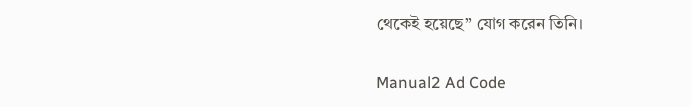থেকেই হয়েছে” যোগ করেন তিনি।

Manual2 Ad Code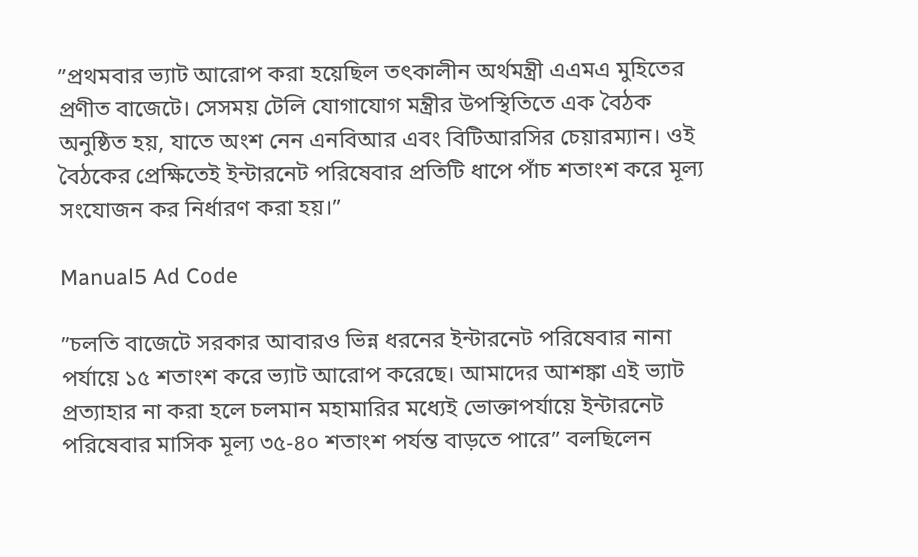”প্রথমবার ভ্যাট আরোপ করা হয়েছিল তৎকালীন অর্থমন্ত্রী এএমএ মুহিতের প্রণীত বাজেটে। সেসময় টেলি যোগাযোগ মন্ত্রীর উপস্থিতিতে এক বৈঠক অনুষ্ঠিত হয়, যাতে অংশ নেন এনবিআর এবং বিটিআরসির চেয়ারম্যান। ওই বৈঠকের প্রেক্ষিতেই ইন্টারনেট পরিষেবার প্রতিটি ধাপে পাঁচ শতাংশ করে মূল্য সংযোজন কর নির্ধারণ করা হয়।”

Manual5 Ad Code

”চলতি বাজেটে সরকার আবারও ভিন্ন ধরনের ইন্টারনেট পরিষেবার নানা পর্যায়ে ১৫ শতাংশ করে ভ্যাট আরোপ করেছে। আমাদের আশঙ্কা এই ভ্যাট প্রত্যাহার না করা হলে চলমান মহামারির মধ্যেই ভোক্তাপর্যায়ে ইন্টারনেট পরিষেবার মাসিক মূল্য ৩৫-৪০ শতাংশ পর্যন্ত বাড়তে পারে” বলছিলেন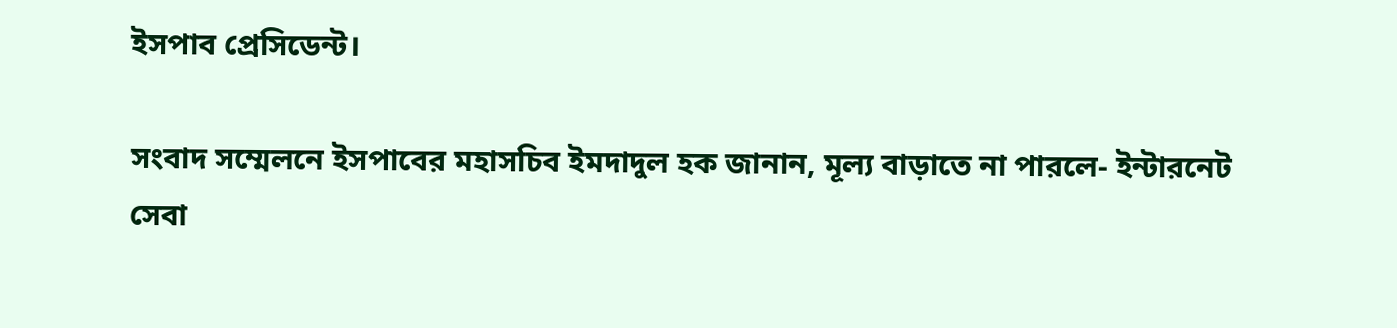ইসপাব প্রেসিডেন্ট।

সংবাদ সম্মেলনে ইসপাবের মহাসচিব ইমদাদুল হক জানান, মূল্য বাড়াতে না পারলে- ইন্টারনেট সেবা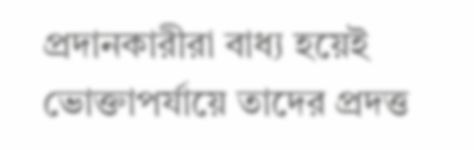প্রদানকারীরা বাধ্য হয়েই ভোক্তাপর্যায়ে তাদের প্রদত্ত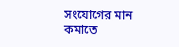সংযোগের মান কমাতে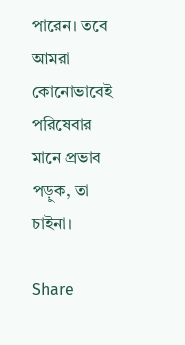পারেন। তবে আমরা কোনোভাবেই পরিষেবার মানে প্রভাব পড়ুক, তা চাইনা।

Share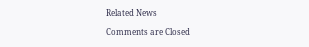Related News

Comments are Closed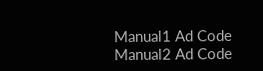Manual1 Ad Code
Manual2 Ad Code